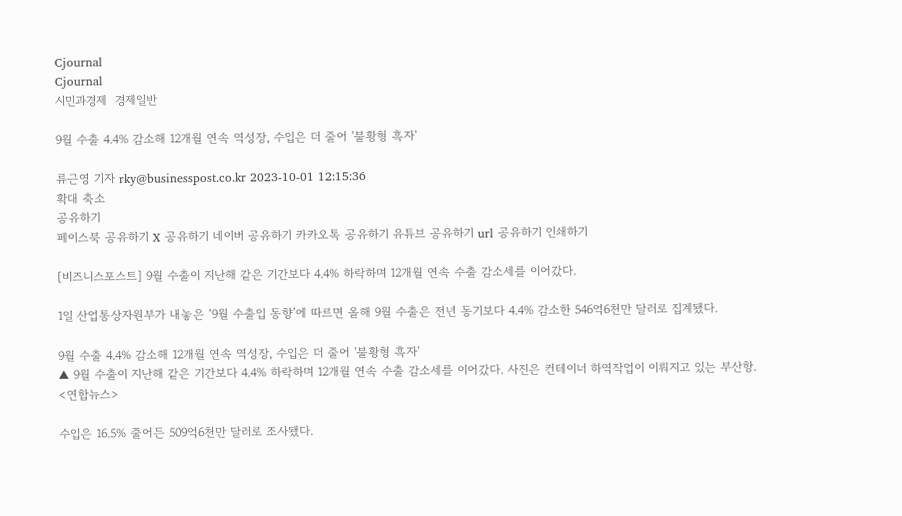Cjournal
Cjournal
시민과경제  경제일반

9월 수출 4.4% 감소해 12개월 연속 역성장, 수입은 더 줄어 '불황형 흑자'

류근영 기자 rky@businesspost.co.kr 2023-10-01 12:15:36
확대 축소
공유하기
페이스북 공유하기 X 공유하기 네이버 공유하기 카카오톡 공유하기 유튜브 공유하기 url 공유하기 인쇄하기

[비즈니스포스트] 9월 수출이 지난해 같은 기간보다 4.4% 하락하며 12개월 연속 수출 감소세를 이어갔다.

1일 산업통상자원부가 내놓은 ‘9월 수출입 동향’에 따르면 올해 9월 수출은 전년 동기보다 4.4% 감소한 546억6천만 달러로 집계됐다.

9월 수출 4.4% 감소해 12개월 연속 역성장, 수입은 더 줄어 '불황형 흑자'
▲ 9월 수출이 지난해 같은 기간보다 4.4% 하락하며 12개월 연속 수출 감소세를 이어갔다. 사진은 컨테이너 하역작업이 이뤄지고 있는 부산항. <연합뉴스>

수입은 16.5% 줄어든 509억6천만 달러로 조사됐다.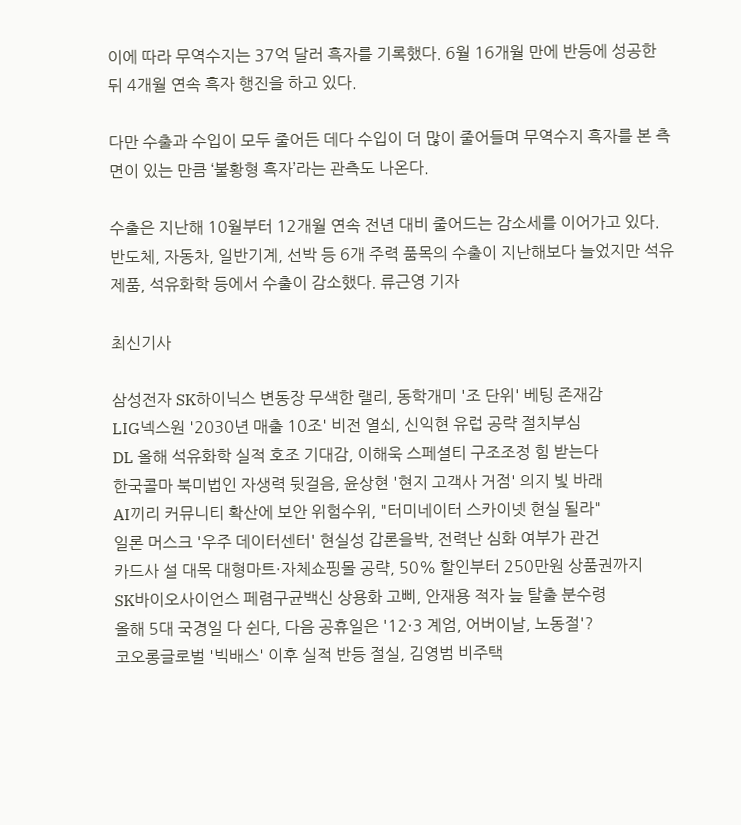이에 따라 무역수지는 37억 달러 흑자를 기록했다. 6월 16개월 만에 반등에 성공한 뒤 4개월 연속 흑자 행진을 하고 있다.

다만 수출과 수입이 모두 줄어든 데다 수입이 더 많이 줄어들며 무역수지 흑자를 본 측면이 있는 만큼 ‘불황형 흑자’라는 관측도 나온다.

수출은 지난해 10월부터 12개월 연속 전년 대비 줄어드는 감소세를 이어가고 있다. 반도체, 자동차, 일반기계, 선박 등 6개 주력 품목의 수출이 지난해보다 늘었지만 석유제품, 석유화학 등에서 수출이 감소했다. 류근영 기자

최신기사

삼성전자 SK하이닉스 변동장 무색한 랠리, 동학개미 '조 단위' 베팅 존재감
LIG넥스원 '2030년 매출 10조' 비전 열쇠, 신익현 유럽 공략 절치부심
DL 올해 석유화학 실적 호조 기대감, 이해욱 스페셜티 구조조정 힘 받는다
한국콜마 북미법인 자생력 뒷걸음, 윤상현 '현지 고객사 거점' 의지 빛 바래
AI끼리 커뮤니티 확산에 보안 위험수위, "터미네이터 스카이넷 현실 될라"
일론 머스크 '우주 데이터센터' 현실성 갑론을박, 전력난 심화 여부가 관건
카드사 설 대목 대형마트·자체쇼핑몰 공략, 50% 할인부터 250만원 상품권까지
SK바이오사이언스 페렴구균백신 상용화 고삐, 안재용 적자 늪 탈출 분수령
올해 5대 국경일 다 쉰다, 다음 공휴일은 '12·3 계엄, 어버이날, 노동절'?
코오롱글로벌 '빅배스' 이후 실적 반등 절실, 김영범 비주택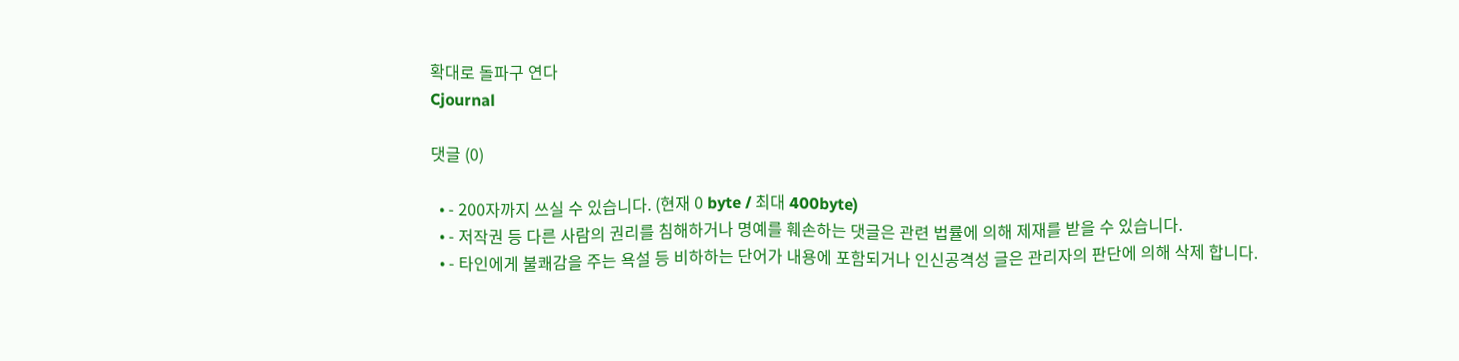확대로 돌파구 연다
Cjournal

댓글 (0)

  • - 200자까지 쓰실 수 있습니다. (현재 0 byte / 최대 400byte)
  • - 저작권 등 다른 사람의 권리를 침해하거나 명예를 훼손하는 댓글은 관련 법률에 의해 제재를 받을 수 있습니다.
  • - 타인에게 불쾌감을 주는 욕설 등 비하하는 단어가 내용에 포함되거나 인신공격성 글은 관리자의 판단에 의해 삭제 합니다.